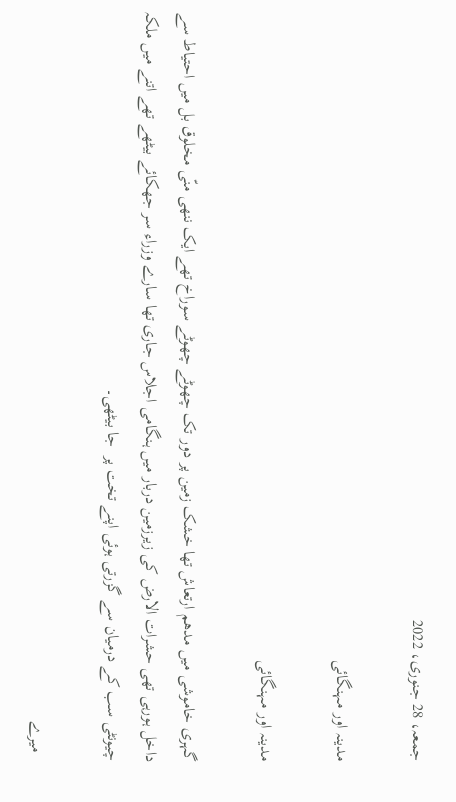جمعہ، 28 جنوری، 2022

مدینہ اور مہنگائی

مدینہ اور مہنگائی

گہری خاموشی میں مدھم ارتعاش تھا خشک زمین پر دور تک چھوٹے چھوٹے سوراخ تھے ایک ننھی منّی مخلوق بل میں احتیاط سے داخل ہورہی تھی حشرات الارض کی زیرزمین دربار میں ہنگامی اجلاس جاری تھا سارے وزراء سر جھکائے بیٹھے تھے اتنے میں ملکہ چیونٹی سب کے درمیان سے گزرتی ہوئی اپنے تخت پر  جا بیٹھی۔

  میرے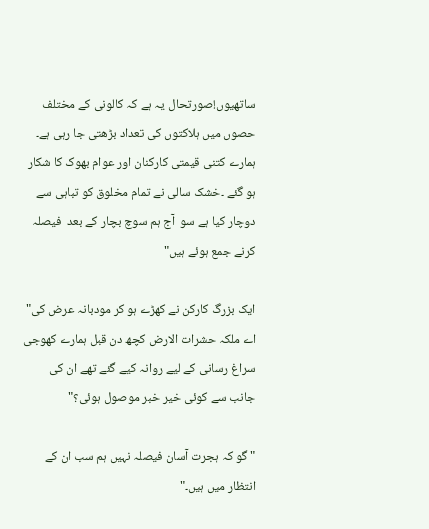ساتھیوں!صورتحال یہ ہے کہ کالونی کے مختلف حصوں میں ہلاکتوں کی تعداد بڑھتی جا رہی ہے۔ ہمارے کتنی قیمتی کارکنان اور عوام بھوک کا شکار ہو گئے ۔خشک سالی نے تمام مخلوق کو تباہی سے دوچار کیا ہے سو  آج ہم سوچ بچار کے بعد  فیصلہ کرنے جمع ہوئے ہیں"

ایک بزرگ کارکن نے کھڑے ہو کر مودبانہ عرض کی" اے ملکہ حشرات الارض کچھ دن قبل ہمارے کھوجی سراغ رسانی کے لیے روانہ کیے گئے تھے ان کی جانب سے کوئی خیر خبر موصول ہوئی؟"

" گو کہ ہجرت آسان فیصلہ نہیں ہم سب ان کے انتظار میں ہیں۔"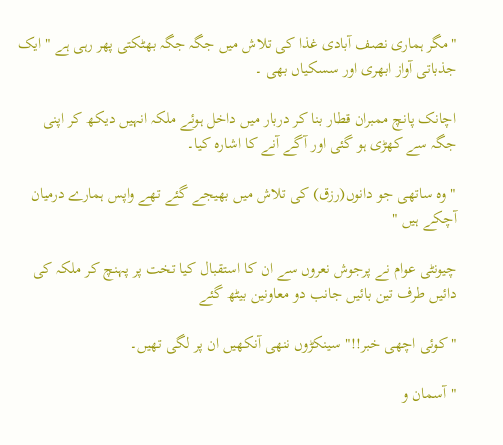"مگر ہماری نصف آبادی غذا کی تلاش میں جگہ جگہ بھٹکتی پھر رہی ہے " ایک جذباتی آواز ابھری اور سسکیاں بھی ۔

اچانک پانچ ممبران قطار بنا کر دربار میں داخل ہوئے ملکہ انہیں دیکھ کر اپنی جگہ سے کھڑی ہو گئی اور آگے آنے کا اشارہ کیا۔

" وہ ساتھی جو دانوں(رزق) کی تلاش میں بھیجے گئے تھے واپس ہمارے درمیان آچکے ہیں "

چیونٹی عوام نے پرجوش نعروں سے ان کا استقبال کیا تخت پر پہنچ کر ملکہ کی دائیں طرف تین بائیں جانب دو معاونین بیٹھ گئے

"کوئی اچھی خبر!!" سینکڑوں ننھی آنکھیں ان پر لگی تھیں۔

"آسمان و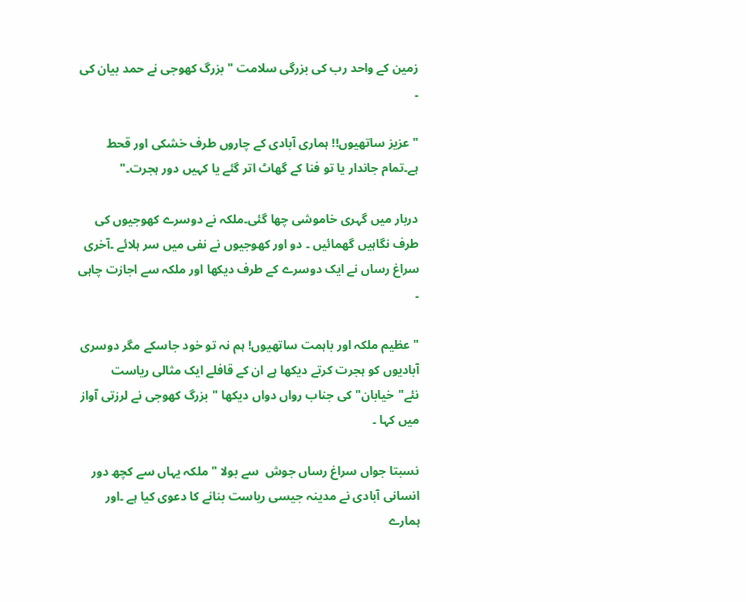زمین کے واحد رب کی بزرگی سلامت " بزرگ کھوجی نے حمد بیان کی ۔

"عزیز ساتھیوں!! ہماری آبادی کے چاروں طرف خشکی اور قحط ہے۔تمام جاندار یا تو فنا کے گھاٹ اتر گئے یا کہیں دور ہجرت۔"

دربار میں گہری خاموشی چھا گئی۔ملکہ نے دوسرے کھوجیوں کی طرف نگاہیں گھمائیں ۔ دو اور کھوجیوں نے نفی میں سر ہلائے ۔آخری سراغ رساں نے ایک دوسرے کے طرف دیکھا اور ملکہ سے اجازت چاہی ۔

"عظیم ملکہ اور باہمت ساتھیوں! ہم نہ تو خود جاسکے مگر دوسری آبادیوں کو ہجرت کرتے دیکھا ہے ان کے قافلے ایک مثالی ریاست نئے"خیابان" کی جناب رواں دواں دیکھا "بزرگ کھوجی نے لرزتی آواز میں کہا ۔

نسبتا جواں سراغ رساں جوش  سے بولا "ملکہ یہاں سے کچھ دور انسانی آبادی نے مدینہ جیسی ریاست بنانے کا دعوی کیا ہے ۔اور ہمارے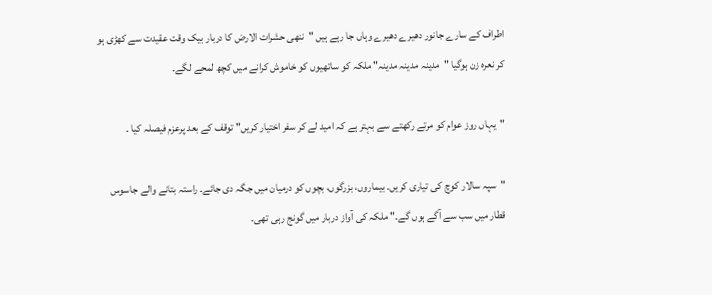اطراف کے سارے جانور دھیرے دھیرے وہاں جا رہے ہیں "ننھی حشرات الارض کا دربار بیک وقت عقیدت سے کھڑی ہو کر نعرہ زن ہوگیا "مدینہ مدینہ مدینہ" ملکہ کو ساتھیوں کو خاموش کرانے میں کچھ لمحے لگے۔

"یہاں روز عوام کو مرتے رکھتے سے بہتر ہے کہ امید لے کر سفر اختیار کریں" توقف کے بعد پرعزم فیصلہ کیا ۔

"سپہ سالار کوچ کی تیاری کریں۔ بیماروں، بزرگوں، بچوں کو درمیان میں جگہ دی جائے۔ راستہ بتانے والے جاسوس قطار میں سب سے آگے ہوں گے۔" ملکہ کی آواز دربار میں گونج رہی تھی۔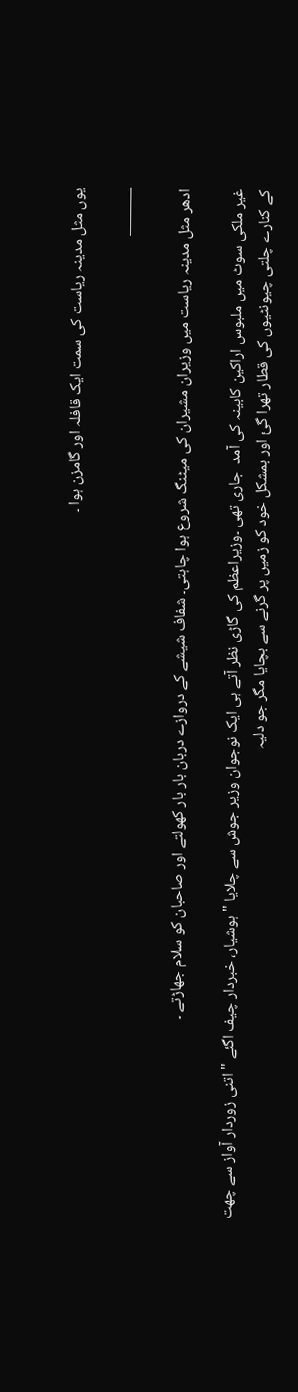یوں مثل مدینہ ریاست کی سمت ایک قافلہ اور گامزن ہوا ۔

———

ادھر مثل مدینہ ریاست میں وزیران مشیران کی میٹنگ شروع ہوا چاہتی۔ شفاف شیشے کے دروازے دربان بار بار کھولتے اور صاحبان کو سلام جھاڑتے ۔

غیر ملکی سوٹ میں ملبوس اراکین کابینہ کی آمد  جاری تھی ۔وزیراعظم کی گاڑی نظر آتے ہی ایک نوجوان وزیر جوش سے چلایا " ہوشیار، خبردار چیف اگئے " اتنی زوردار آواز سے چھت کے کنارے چلتی چیونٹیوں کی قطار تھرا گئ اور بمشکل خود کو زمیں پر گرنے سے بچایا مگر جو دلیہ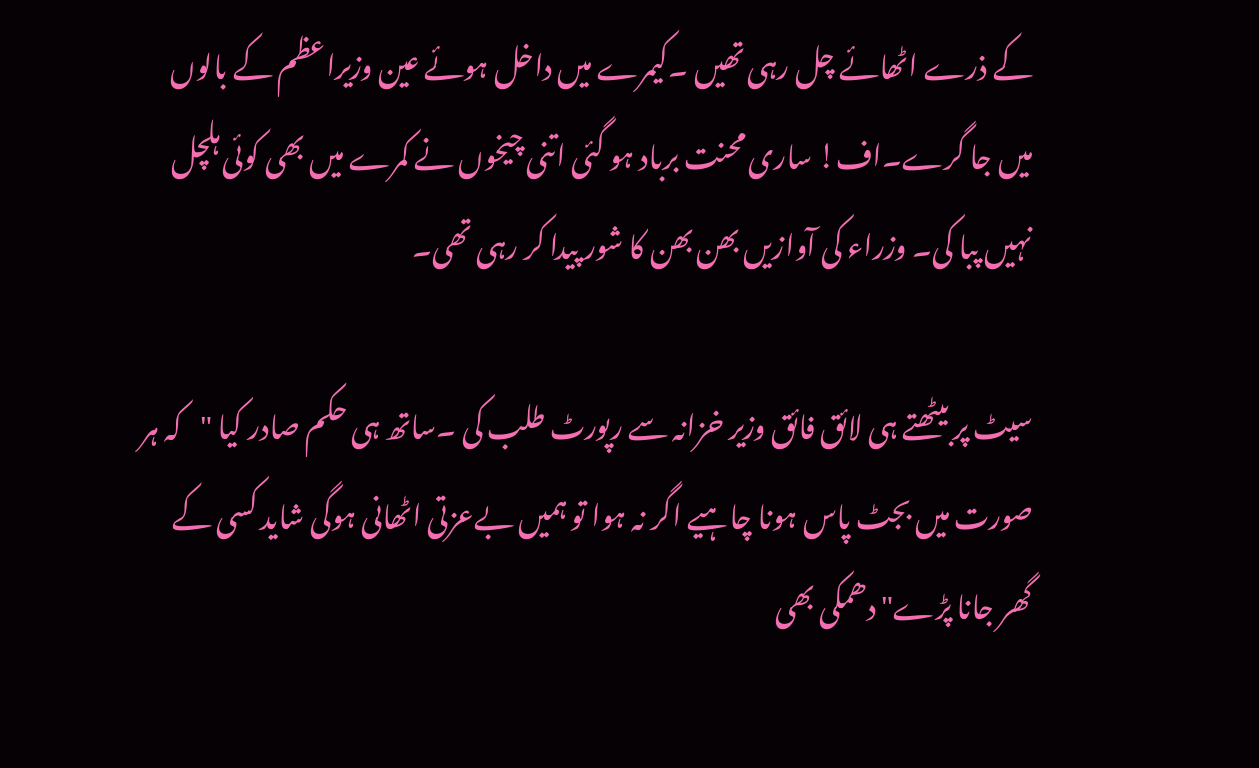کے ذرے اٹھائے چل رہی تھیں ۔کیمرے میں داخل ہوئے عین وزیراعظم کے بالوں میں جا گرے۔اف! ساری محنت برباد ہو گئی اتنی چیخوں نے کمرے میں بھی کوئی ہلچل نہیں پبا کی۔ وزراء کی آوازیں بھن بھن کا شور پیدا کر رہی تھی۔

سیٹ پر بیٹھتے ہی لائق فائق وزیر خزانہ سے رپورٹ طلب کی ۔ساتھ ہی حکم صادر کیا "کہ ہر صورت میں بجٹ پاس ہونا چاہیے اگر نہ ہوا تو ہمیں بےعزتی اٹھانی ہوگی شاید کسی کے گھر جانا پڑے" دھمکی بھی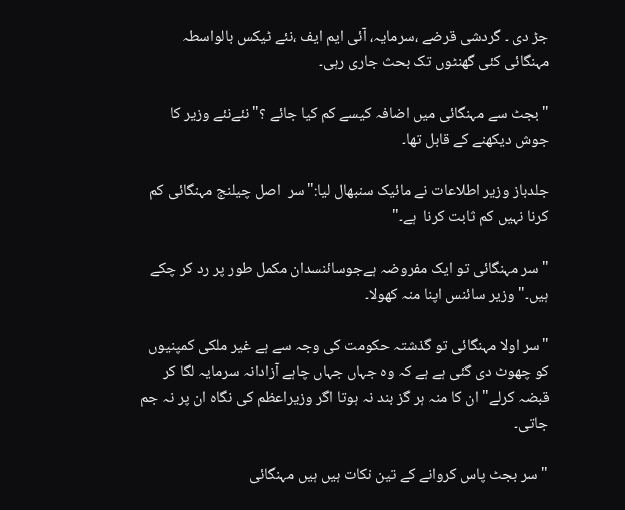جڑ دی ۔ گردشی قرضے ،سرمایہ، آئی ایم ایف ،نئے ٹیکس بالواسطہ مہنگائی کئی گھنٹوں تک بحث جاری رہی۔

"بجٹ سے مہنگائی میں اضافہ کیسے کم کیا جائے ؟"نئےنئے وزیر کا جوش دیکھنے کے قابل تھا۔

جلدباز وزیر اطلاعات نے مائیک سنبھال لیا:"سر  اصل چیلنج مہنگائی کم کرنا نہیں کم ثابت کرنا  ہے۔"

" سر مہنگائی تو ایک مفروضہ ہےجوسائنسدان مکمل طور پر رد کر چکے ہیں۔" وزیر سائنس اپنا منہ کھولا۔

"سر اولا مہنگائی تو گذشتہ حکومت کی وجہ سے ہے غیر ملکی کمپنیوں کو چھوٹ دی گئی ہے ہے کہ وہ جہاں جہاں چاہے آزادانہ سرمایہ لگا کر قبضہ کرلے" ان کا منہ ہر گز بند نہ ہوتا اگر وزیراعظم کی نگاہ ان پر نہ جم جاتی۔

" سر بجٹ پاس کروانے کے تین نکات ہیں ہیں مہنگائی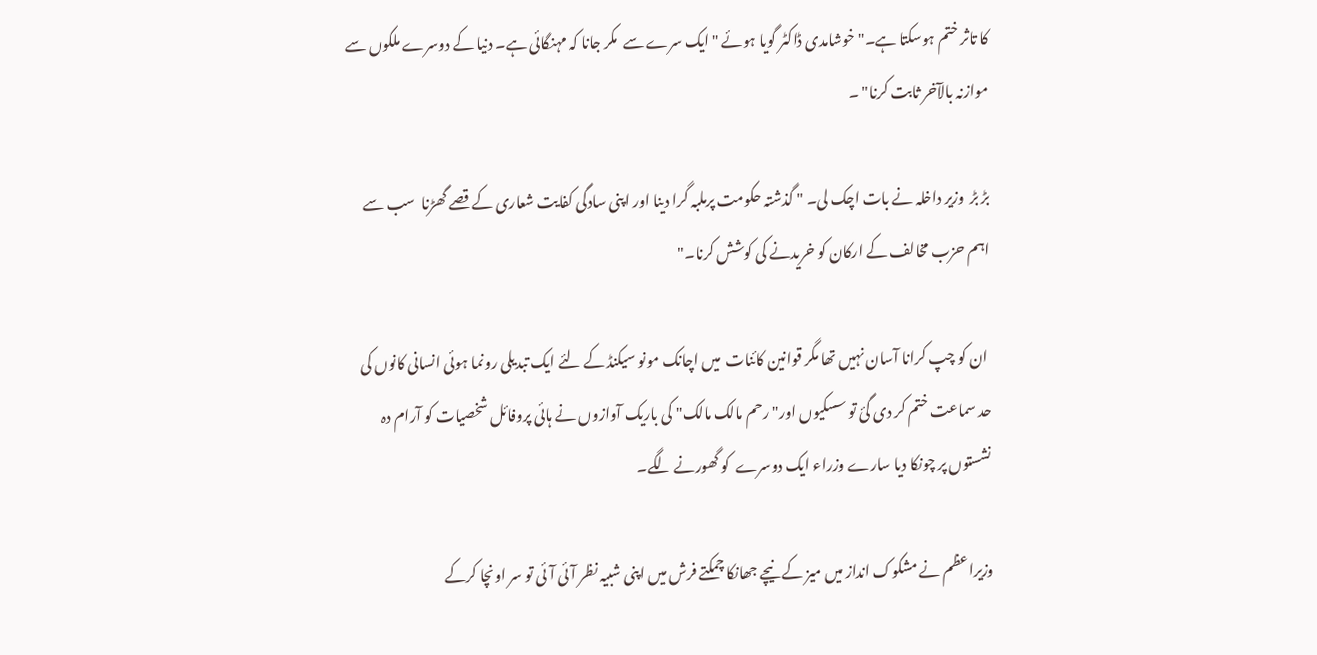کا تاثر ختم ہوسکتا ہے۔"خوشامدی ڈاکٹر گویا ہوئے "ایک سرے سے  مکر جانا کہ مہنگائی ہے۔ دنیا کے دوسرے ملکوں سے موازنہ بالآخر ثابت کرنا" ۔

بڑ بڑ  وزیر داخلہ نے بات اچک لی۔ " گذشتہ حکومت پرملبہ گرا دینا اور اپنی سادگی کفایت شعاری کے قصے گھڑنا  سب سے اہم حزب مخالف کے ارکان کو خریدنے کی کوشش کرنا۔"

 ان کو چپ کرانا آسان نہیں تھا مگر قوانین کائنات  میں اچانک مونو سیکنڈ کے لئے ایک تبدیلی رونما ہوئی انسانی کانوں کی حد سماعت ختم کر دی گئ تو سسکیوں اور" رحم مالک مالک" کی باریک آوازوں نے ہائی پروفائل شخصیات کو آرام دہ نشستوں پر چونکا دیا سارے وزراء ایک دوسرے  کو گھورنے لگے۔

وزیراعظم نے مشکوک انداز میں میز کے نیچے جھانکا چمکتے فرش میں اپنی شبیہ نظر آئی آئی تو سر اونچا کرکے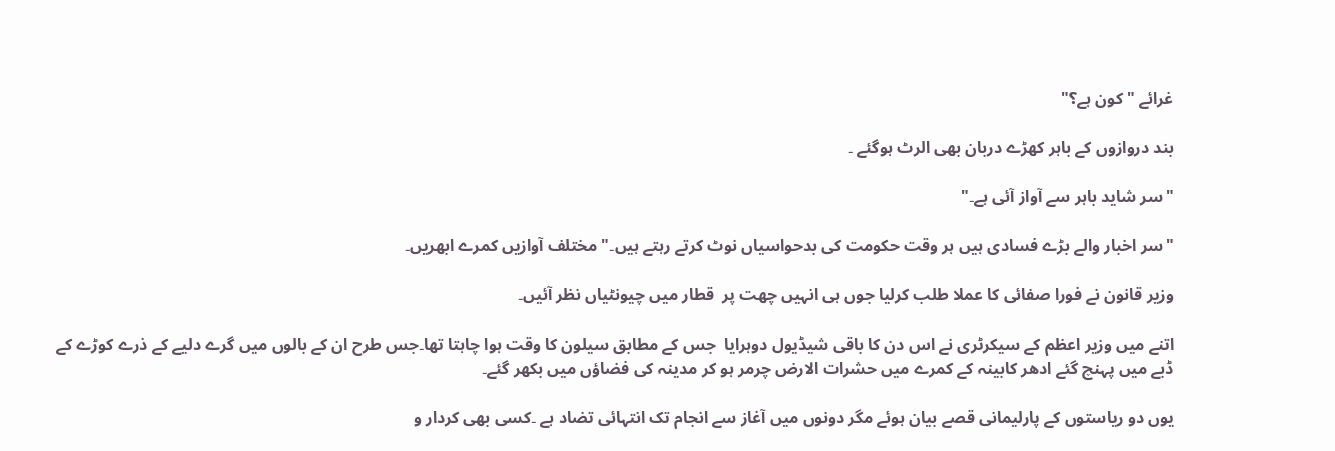غرائے "کون ہے؟"

بند دروازوں کے باہر کھڑے دربان بھی الرٹ ہوگئے ۔

"سر شاید باہر سے آواز آئی ہے۔"

"سر اخبار والے بڑے فسادی ہیں ہر وقت حکومت کی بدحواسیاں نوٹ کرتے رہتے ہیں۔" مختلف آوازیں کمرے ابھریں۔

وزیر قانون نے فورا صفائی کا عملا طلب کرلیا جوں ہی انہیں چھت پر  قطار میں چیونٹیاں نظر آئیں۔

اتنے میں وزیر اعظم کے سیکرٹری نے اس دن کا باقی شیڈیول دوہرایا  جس کے مطابق سیلون کا وقت ہوا چاہتا تھا۔جس طرح ان کے بالوں میں گرے دلیے کے ذرے کوڑے کے ڈبے میں پہنچ گئے ادھر کابینہ کے کمرے میں حشرات الارض چرمر ہو کر مدینہ کی فضاؤں میں بکھر گئے۔

یوں دو ریاستوں کے پارلیمانی قصے بیان ہوئے مگر دونوں میں آغاز سے انجام تک انتہائی تضاد ہے ۔کسی بھی کردار و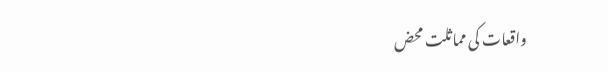واقعات کی مماثلت محض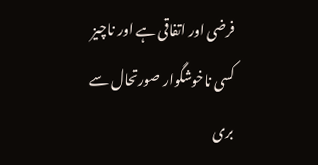فرضی اور اتفاقی ہے اور ناچیز کسی ناخوشگوار صورتحال سے بری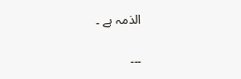الذمہ ہے ۔

۔۔۔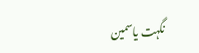نگہت یاسمین